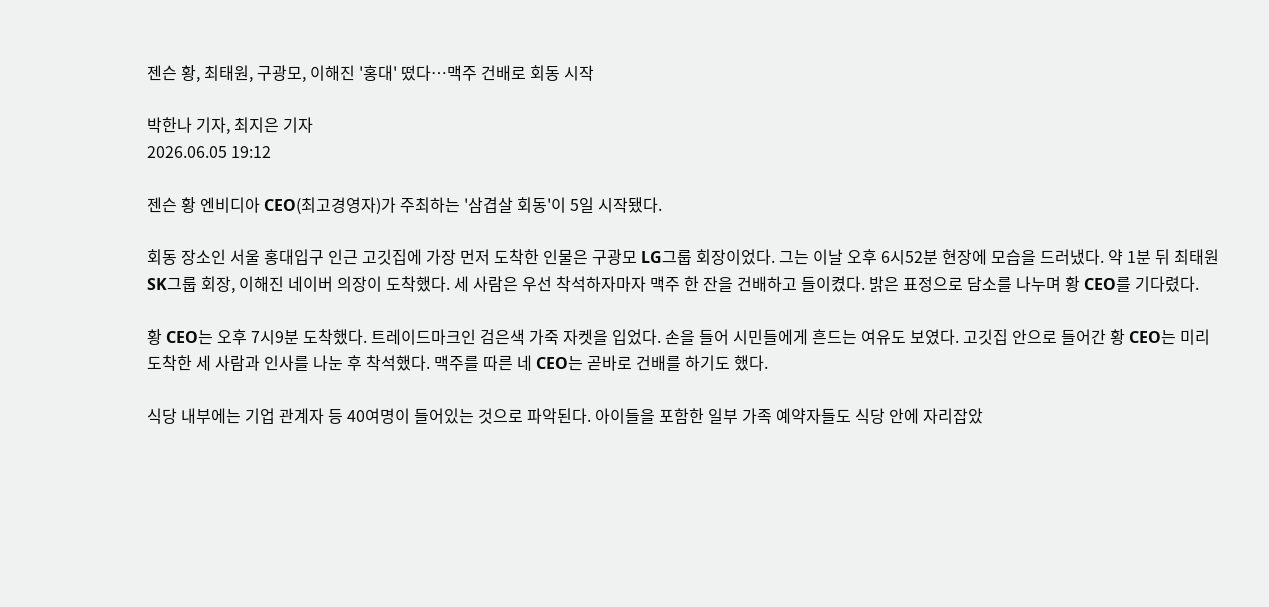젠슨 황, 최태원, 구광모, 이해진 '홍대' 떴다…맥주 건배로 회동 시작

박한나 기자, 최지은 기자
2026.06.05 19:12

젠슨 황 엔비디아 CEO(최고경영자)가 주최하는 '삼겹살 회동'이 5일 시작됐다.

회동 장소인 서울 홍대입구 인근 고깃집에 가장 먼저 도착한 인물은 구광모 LG그룹 회장이었다. 그는 이날 오후 6시52분 현장에 모습을 드러냈다. 약 1분 뒤 최태원 SK그룹 회장, 이해진 네이버 의장이 도착했다. 세 사람은 우선 착석하자마자 맥주 한 잔을 건배하고 들이켰다. 밝은 표정으로 담소를 나누며 황 CEO를 기다렸다.

황 CEO는 오후 7시9분 도착했다. 트레이드마크인 검은색 가죽 자켓을 입었다. 손을 들어 시민들에게 흔드는 여유도 보였다. 고깃집 안으로 들어간 황 CEO는 미리 도착한 세 사람과 인사를 나눈 후 착석했다. 맥주를 따른 네 CEO는 곧바로 건배를 하기도 했다.

식당 내부에는 기업 관계자 등 40여명이 들어있는 것으로 파악된다. 아이들을 포함한 일부 가족 예약자들도 식당 안에 자리잡았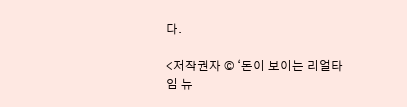다.

<저작권자 © ‘돈이 보이는 리얼타임 뉴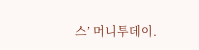스’ 머니투데이.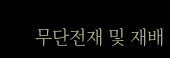무단전재 및 재배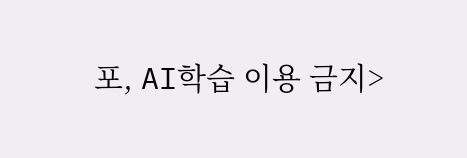포, AI학습 이용 금지>